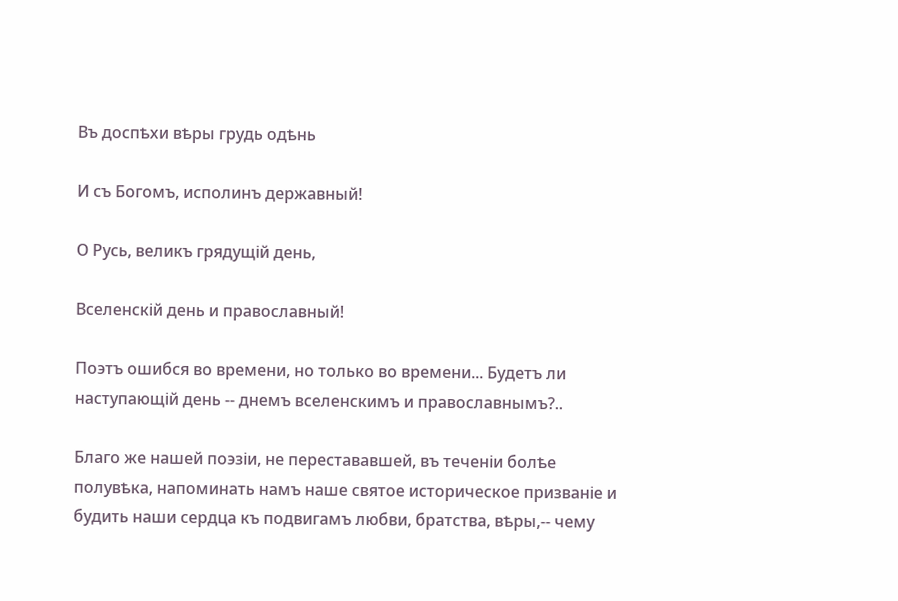Въ доспѣхи вѣры грудь одѣнь

И съ Богомъ, исполинъ державный!

О Русь, великъ грядущій день,

Вселенскій день и православный!

Поэтъ ошибся во времени, но только во времени... Будетъ ли наступающій день -- днемъ вселенскимъ и православнымъ?..

Благо же нашей поэзіи, не перестававшей, въ теченіи болѣе полувѣка, напоминать намъ наше святое историческое призваніе и будить наши сердца къ подвигамъ любви, братства, вѣры,-- чему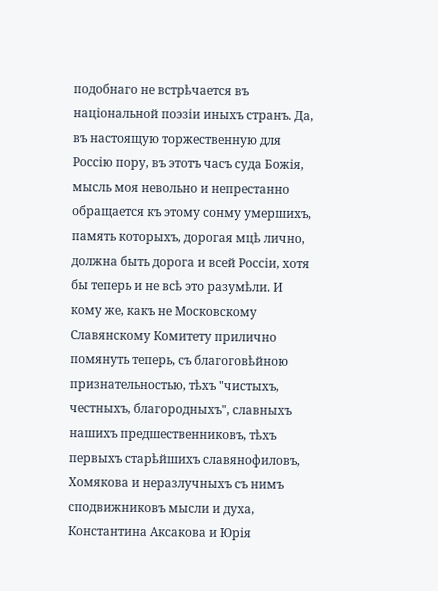подобнаго не встрѣчается въ національной поэзіи иныхъ странъ. Да, въ настоящую торжественную для Россію пору, въ этотъ часъ суда Божія, мысль моя невольно и непрестанно обращается къ этому сонму умершихъ, память которыхъ, дорогая мцѣ лично, должна быть дорога и всей Россіи, хотя бы теперь и не всѣ это разумѣли. И кому же, какъ не Московскому Славянскому Комитету прилично помянуть теперь, съ благоговѣйною признательностью, тѣхъ "чистыхъ, честныхъ, благородныхъ", славныхъ нашихъ предшественниковъ, тѣхъ первыхъ старѣйшихъ славянофиловъ, Хомякова и неразлучныхъ съ нимъ сподвижниковъ мысли и духа, Константина Аксакова и Юрія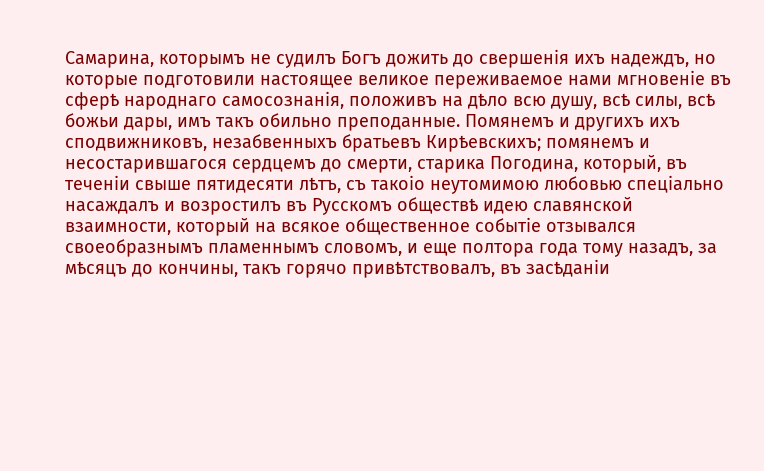Самарина, которымъ не судилъ Богъ дожить до свершенія ихъ надеждъ, но которые подготовили настоящее великое переживаемое нами мгновеніе въ сферѣ народнаго самосознанія, положивъ на дѣло всю душу, всѣ силы, всѣ божьи дары, имъ такъ обильно преподанные. Помянемъ и другихъ ихъ сподвижниковъ, незабвенныхъ братьевъ Кирѣевскихъ; помянемъ и несостарившагося сердцемъ до смерти, старика Погодина, который, въ теченіи свыше пятидесяти лѣтъ, съ такоіо неутомимою любовью спеціально насаждалъ и возростилъ въ Русскомъ обществѣ идею славянской взаимности, который на всякое общественное событіе отзывался своеобразнымъ пламеннымъ словомъ, и еще полтора года тому назадъ, за мѣсяцъ до кончины, такъ горячо привѣтствовалъ, въ засѣданіи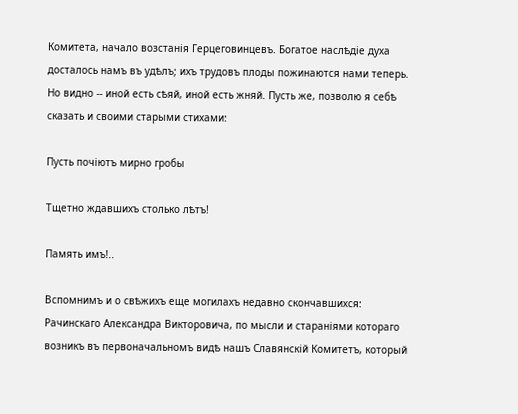Комитета, начало возстанія Герцеговинцевъ. Богатое наслѣдіе духа досталось намъ въ удѣлъ; ихъ трудовъ плоды пожинаются нами теперь. Но видно -- иной есть сѣяй, иной есть жняй. Пусть же, позволю я себѣ сказать и своими старыми стихами:

Пусть почіютъ мирно гробы

Тщетно ждавшихъ столько лѣтъ!

Память имъ!..

Вспомнимъ и о свѣжихъ еще могилахъ недавно скончавшихся: Рачинскаго Александра Викторовича, по мысли и стараніями котораго возникъ въ первоначальномъ видѣ нашъ Славянскій Комитетъ, который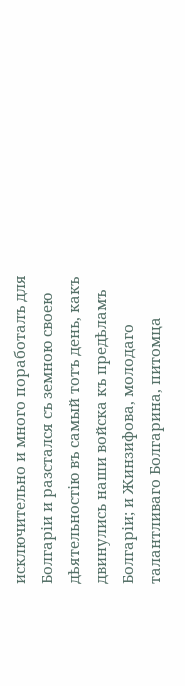исключительно и много поработалъ для Болгаріи и разстался съ земною своею дѣятельностію въ самый тотъ день, какъ двинулись наши войска къ предѣламъ Болгаріи; и Жинзифова, молодаго талантливаго Болгарина, питомца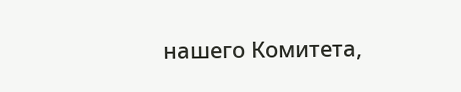нашего Комитета,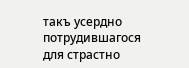такъ усердно потрудившагося для страстно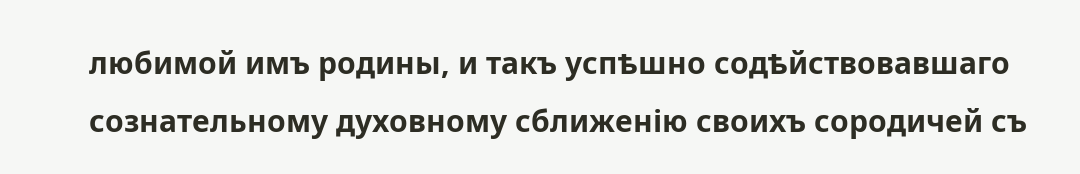любимой имъ родины, и такъ успѣшно содѣйствовавшаго сознательному духовному сближенію своихъ сородичей съ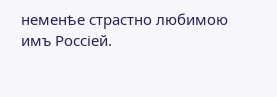неменѣе страстно любимою имъ Россіей.